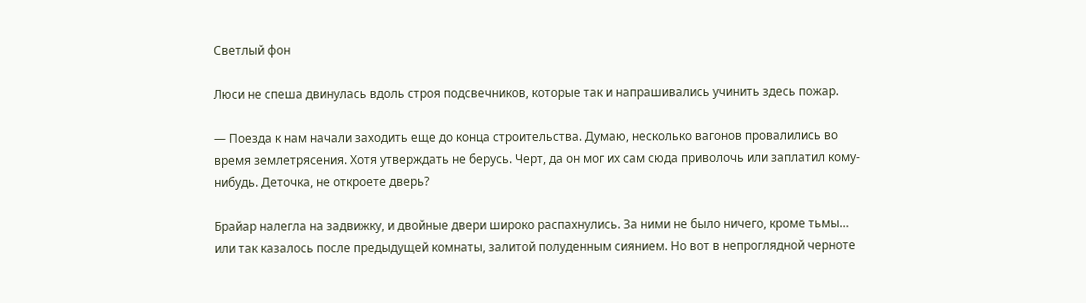Светлый фон

Люси не спеша двинулась вдоль строя подсвечников, которые так и напрашивались учинить здесь пожар.

— Поезда к нам начали заходить еще до конца строительства. Думаю, несколько вагонов провалились во время землетрясения. Хотя утверждать не берусь. Черт, да он мог их сам сюда приволочь или заплатил кому-нибудь. Деточка, не откроете дверь?

Брайар налегла на задвижку, и двойные двери широко распахнулись. За ними не было ничего, кроме тьмы… или так казалось после предыдущей комнаты, залитой полуденным сиянием. Но вот в непроглядной черноте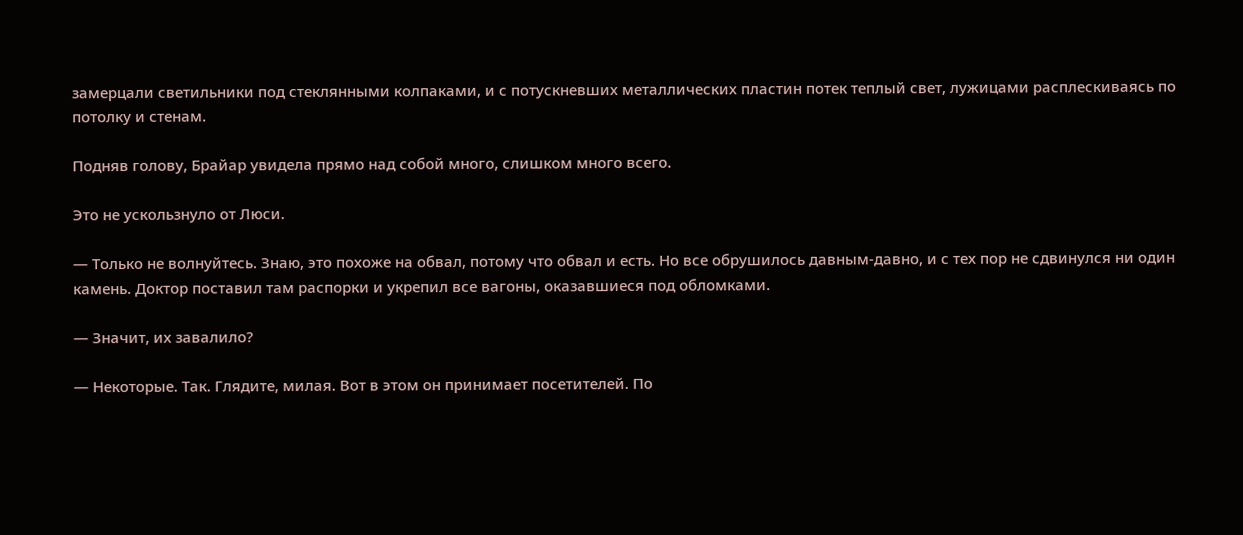замерцали светильники под стеклянными колпаками, и с потускневших металлических пластин потек теплый свет, лужицами расплескиваясь по потолку и стенам.

Подняв голову, Брайар увидела прямо над собой много, слишком много всего.

Это не ускользнуло от Люси.

— Только не волнуйтесь. Знаю, это похоже на обвал, потому что обвал и есть. Но все обрушилось давным-давно, и с тех пор не сдвинулся ни один камень. Доктор поставил там распорки и укрепил все вагоны, оказавшиеся под обломками.

— Значит, их завалило?

— Некоторые. Так. Глядите, милая. Вот в этом он принимает посетителей. По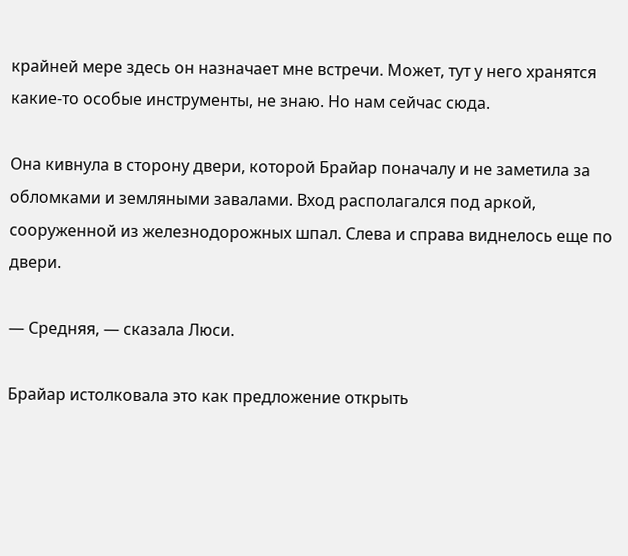крайней мере здесь он назначает мне встречи. Может, тут у него хранятся какие-то особые инструменты, не знаю. Но нам сейчас сюда.

Она кивнула в сторону двери, которой Брайар поначалу и не заметила за обломками и земляными завалами. Вход располагался под аркой, сооруженной из железнодорожных шпал. Слева и справа виднелось еще по двери.

— Средняя, — сказала Люси.

Брайар истолковала это как предложение открыть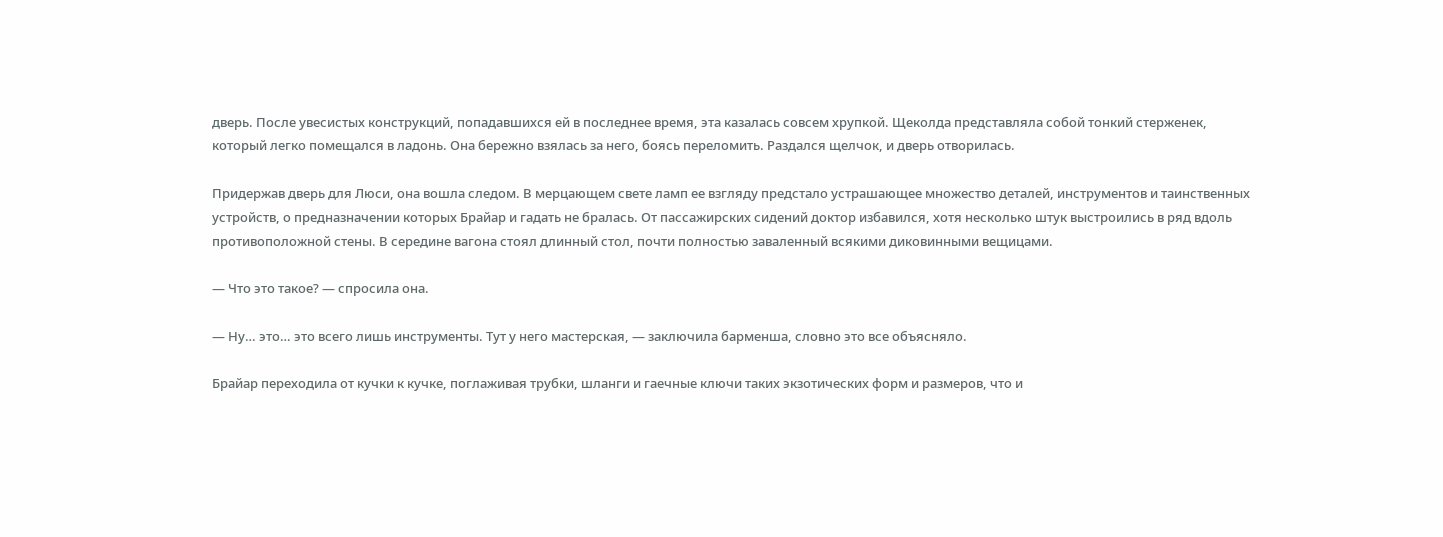дверь. После увесистых конструкций, попадавшихся ей в последнее время, эта казалась совсем хрупкой. Щеколда представляла собой тонкий стерженек, который легко помещался в ладонь. Она бережно взялась за него, боясь переломить. Раздался щелчок, и дверь отворилась.

Придержав дверь для Люси, она вошла следом. В мерцающем свете ламп ее взгляду предстало устрашающее множество деталей, инструментов и таинственных устройств, о предназначении которых Брайар и гадать не бралась. От пассажирских сидений доктор избавился, хотя несколько штук выстроились в ряд вдоль противоположной стены. В середине вагона стоял длинный стол, почти полностью заваленный всякими диковинными вещицами.

— Что это такое? — спросила она.

— Ну… это… это всего лишь инструменты. Тут у него мастерская, — заключила барменша, словно это все объясняло.

Брайар переходила от кучки к кучке, поглаживая трубки, шланги и гаечные ключи таких экзотических форм и размеров, что и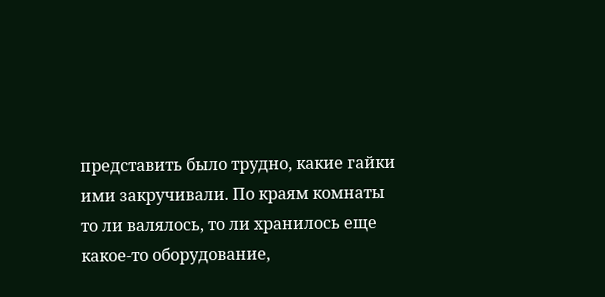представить было трудно, какие гайки ими закручивали. По краям комнаты то ли валялось, то ли хранилось еще какое-то оборудование,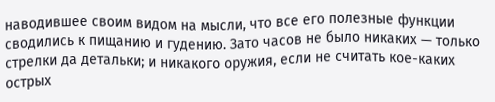наводившее своим видом на мысли, что все его полезные функции сводились к пищанию и гудению. Зато часов не было никаких — только стрелки да детальки; и никакого оружия, если не считать кое-каких острых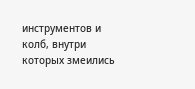инструментов и колб, внутри которых змеились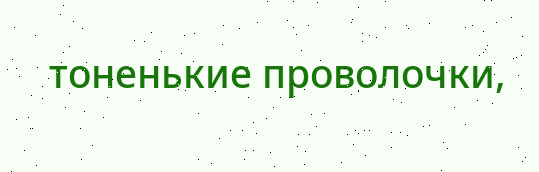тоненькие проволочки,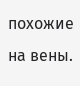похожие на вены.